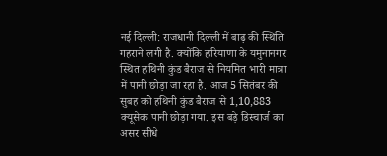नई दिल्ली: राजधानी दिल्ली में बाढ़ की स्थिति गहराने लगी है. क्योंकि हरियाणा के यमुनानगर स्थित हथिनी कुंड बैराज से नियमित भारी मात्रा में पानी छोड़ा जा रहा है. आज 5 सितंबर की सुबह को हथिनी कुंड बैराज से 1,10,883 क्यूसेक पानी छोड़ा गया. इस बड़े डिस्चार्ज का असर सीधे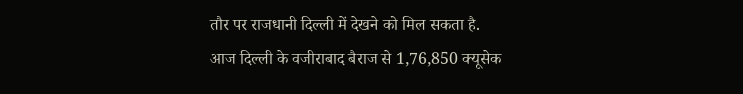तौर पर राजधानी दिल्ली में देखने को मिल सकता है.
आज दिल्ली के वजीराबाद बैराज से 1,76,850 क्यूसेक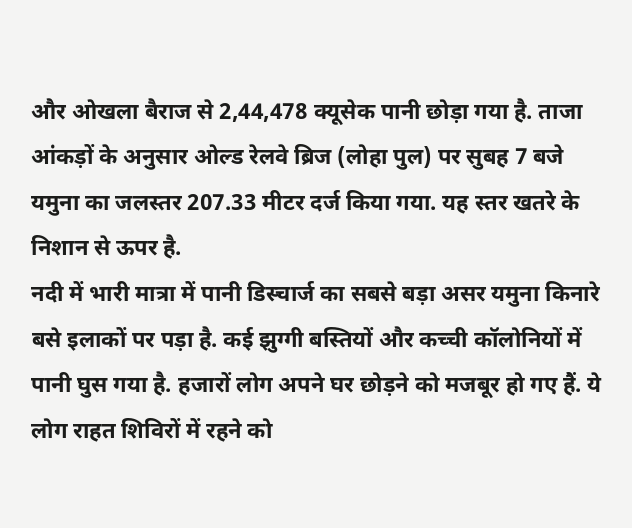और ओखला बैराज से 2,44,478 क्यूसेक पानी छोड़ा गया है. ताजा आंकड़ों के अनुसार ओल्ड रेलवे ब्रिज (लोहा पुल) पर सुबह 7 बजे यमुना का जलस्तर 207.33 मीटर दर्ज किया गया. यह स्तर खतरे के निशान से ऊपर है.
नदी में भारी मात्रा में पानी डिस्चार्ज का सबसे बड़ा असर यमुना किनारे बसे इलाकों पर पड़ा है. कई झुग्गी बस्तियों और कच्ची कॉलोनियों में पानी घुस गया है. हजारों लोग अपने घर छोड़ने को मजबूर हो गए हैं. ये लोग राहत शिविरों में रहने को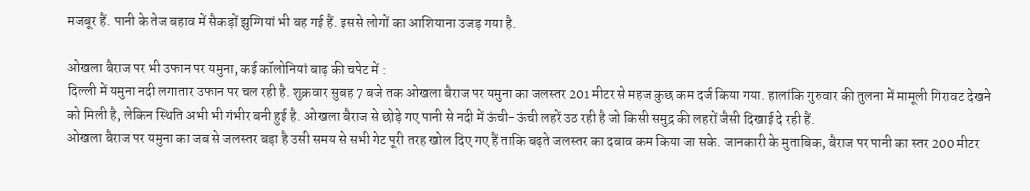मजबूर हैं. पानी के तेज बहाव में सैकड़ों झुग्गियां भी बह गई हैं. इससे लोगों का आशियाना उजड़ गया है.

ओखला बैराज पर भी उफान पर यमुना, कई कॉलोनियां बाढ़ की चपेट में :
दिल्ली में यमुना नदी लगातार उफान पर चल रही है. शुक्रवार सुबह 7 बजे तक ओखला बैराज पर यमुना का जलस्तर 201 मीटर से महज कुछ कम दर्ज किया गया. हालांकि गुरुवार की तुलना में मामूली गिरावट देखने को मिली है, लेकिन स्थिति अभी भी गंभीर बनी हुई है. ओखला बैराज से छोड़े गए पानी से नदी में ऊंची-ऊंची लहरें उठ रही है जो किसी समुद्र की लहरों जैसी दिखाई दे रही हैं.
ओखला बैराज पर यमुना का जब से जलस्तर बड़ा है उसी समय से सभी गेट पूरी तरह खोल दिए गए हैं ताकि बढ़ते जलस्तर का दबाव कम किया जा सके. जानकारी के मुताबिक, बैराज पर पानी का स्तर 200 मीटर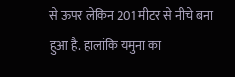से ऊपर लेकिन 201 मीटर से नीचे बना हुआ है. हालांकि यमुना का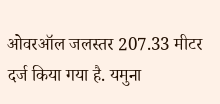ओवरऑल जलस्तर 207.33 मीटर दर्ज किया गया है. यमुना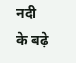नदी के बढ़े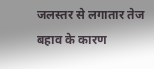जलस्तर से लगातार तेज बहाव के कारण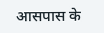आसपास के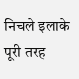निचले इलाके पूरी तरह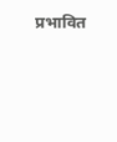प्रभावित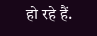हो रहे हैं.